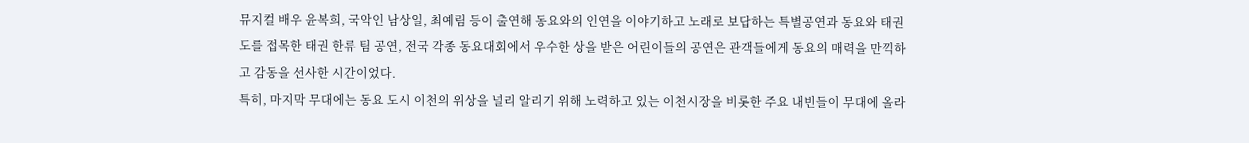뮤지컬 배우 윤복희, 국악인 남상일, 최예림 등이 출연해 동요와의 인연을 이야기하고 노래로 보답하는 특별공연과 동요와 태권도를 접목한 태권 한류 팀 공연, 전국 각종 동요대회에서 우수한 상을 받은 어린이들의 공연은 관객들에게 동요의 매력을 만끽하고 감동을 선사한 시간이었다.
특히, 마지막 무대에는 동요 도시 이천의 위상을 널리 알리기 위해 노력하고 있는 이천시장을 비롯한 주요 내빈들이 무대에 올라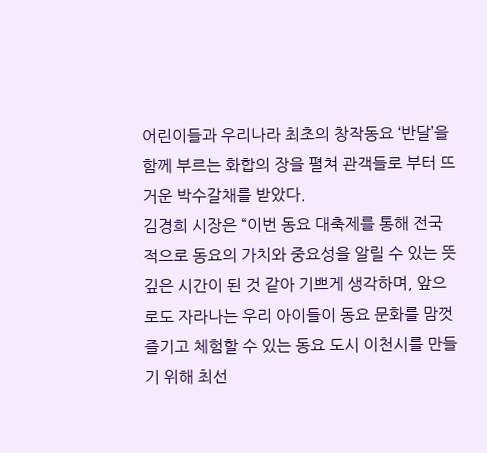어린이들과 우리나라 최초의 창작동요 ‘반달’을 함께 부르는 화합의 장을 펼쳐 관객들로 부터 뜨거운 박수갈채를 받았다.
김경희 시장은 “이번 동요 대축제를 통해 전국적으로 동요의 가치와 중요성을 알릴 수 있는 뜻깊은 시간이 된 것 같아 기쁘게 생각하며, 앞으로도 자라나는 우리 아이들이 동요 문화를 맘껏 즐기고 체험할 수 있는 동요 도시 이천시를 만들기 위해 최선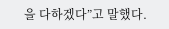을 다하겠다”고 말했다.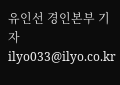유인선 경인본부 기자 ilyo033@ilyo.co.kr